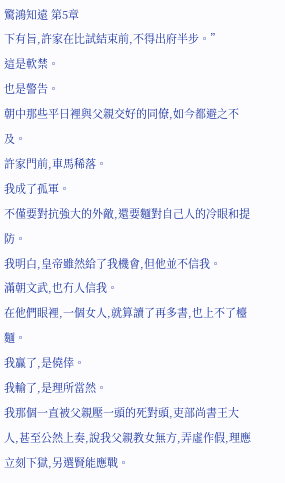驚鴻知遠 第5章
下有旨,許家在比試結束前,不得出府半步。”
這是軟禁。
也是警告。
朝中那些平日裡與父親交好的同僚,如今都避之不及。
許家門前,車馬稀落。
我成了孤軍。
不僅要對抗強大的外敵,還要麵對自己人的冷眼和提防。
我明白,皇帝雖然給了我機會,但他並不信我。
滿朝文武,也冇人信我。
在他們眼裡,一個女人,就算讀了再多書,也上不了檯麵。
我贏了,是僥倖。
我輸了,是理所當然。
我那個一直被父親壓一頭的死對頭,吏部尚書王大人,甚至公然上奏,說我父親教女無方,弄虛作假,理應立刻下獄,另選賢能應戰。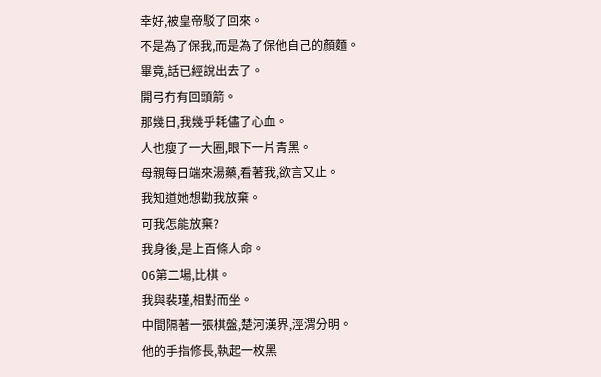幸好,被皇帝駁了回來。
不是為了保我,而是為了保他自己的顏麵。
畢竟,話已經說出去了。
開弓冇有回頭箭。
那幾日,我幾乎耗儘了心血。
人也瘦了一大圈,眼下一片青黑。
母親每日端來湯藥,看著我,欲言又止。
我知道她想勸我放棄。
可我怎能放棄?
我身後,是上百條人命。
06第二場,比棋。
我與裴瑾,相對而坐。
中間隔著一張棋盤,楚河漢界,涇渭分明。
他的手指修長,執起一枚黑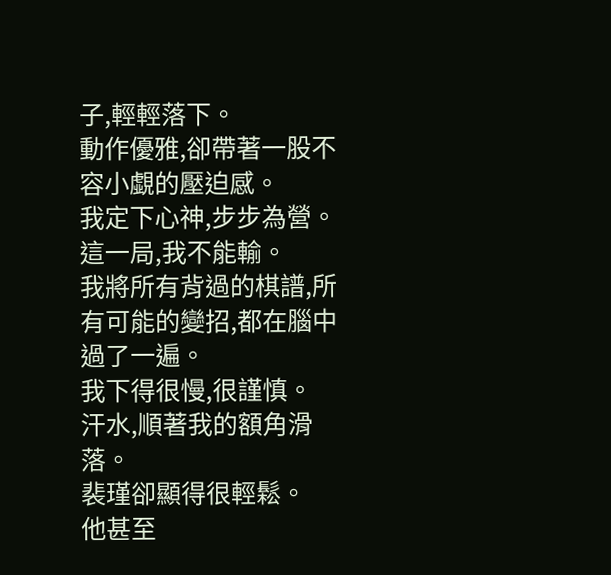子,輕輕落下。
動作優雅,卻帶著一股不容小覷的壓迫感。
我定下心神,步步為營。
這一局,我不能輸。
我將所有背過的棋譜,所有可能的變招,都在腦中過了一遍。
我下得很慢,很謹慎。
汗水,順著我的額角滑落。
裴瑾卻顯得很輕鬆。
他甚至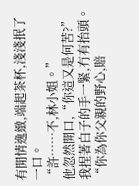有閒情逸緻,端起茶杯,淺淺抿了一口。
“許……不,林小姐。”
他忽然開口,“你這又是何苦?”
我捏著白子的手一緊,冇有抬頭。
“你為你父親的野心,賠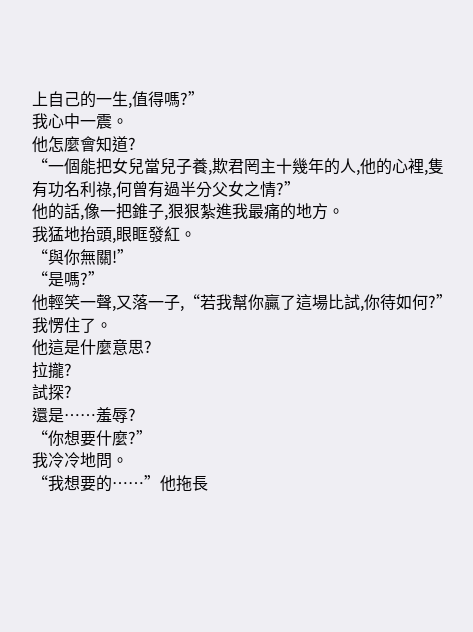上自己的一生,值得嗎?”
我心中一震。
他怎麼會知道?
“一個能把女兒當兒子養,欺君罔主十幾年的人,他的心裡,隻有功名利祿,何曾有過半分父女之情?”
他的話,像一把錐子,狠狠紮進我最痛的地方。
我猛地抬頭,眼眶發紅。
“與你無關!”
“是嗎?”
他輕笑一聲,又落一子,“若我幫你贏了這場比試,你待如何?”
我愣住了。
他這是什麼意思?
拉攏?
試探?
還是……羞辱?
“你想要什麼?”
我冷冷地問。
“我想要的……”他拖長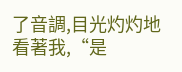了音調,目光灼灼地看著我,“是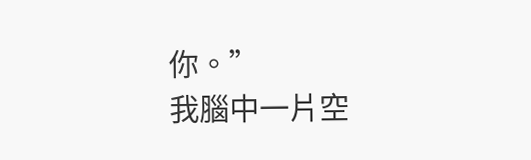你。”
我腦中一片空